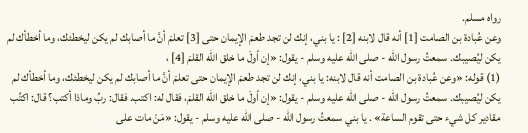رواه مسلم.
وعن عُبادة بن الصامت [1] أنه قال لابنه [2] : يا بني، إنك لن تجد طعمَ الإيمان حتى [3] تعلمَ أنَّ ما أصابك لم يكن ليخطئك، وما أخطأك لم يكن ليُصيبك. سمعتُ رسول الله - صلى الله عليه وسلم - يقول: «إن أولَ ما خلق الله القلمَ [4] ،
(1) قوله: «وعن عُبادة بن الصامت أنه قال لابنه: يا بني، إنك لن تجد طعمَ الإيمان حتى تعلمَ أنَّ ما أصابك لم يكن ليخطئك، وما أخطأك لم يكن ليُصيبك. سمعتُ رسول الله - صلى الله عليه وسلم - يقول: «إن أولَ ما خلق الله القلمَ، فقال له: اكتب. فقال: ربِّ وماذا أكتب؟ قال: اكتُب مقادير كل شيء حتى تقوم الساعة» . يا بني سمعتُ رسول الله - صلى الله عليه وسلم - يقول: «مَنْ مات على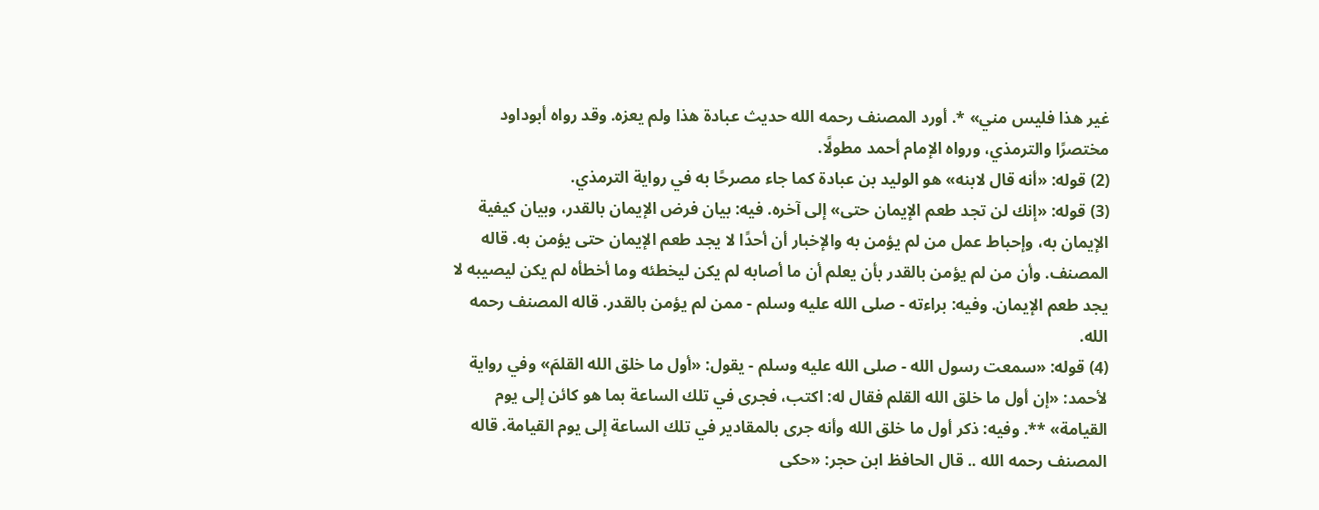غير هذا فليس مني» *. أورد المصنف رحمه الله حديث عبادة هذا ولم يعزه. وقد رواه أبوداود مختصرًا والترمذي، ورواه الإمام أحمد مطولًا.
(2) قوله: «أنه قال لابنه» هو الوليد بن عبادة كما جاء مصرحًا به في رواية الترمذي.
(3) قوله: «إنك لن تجد طعم الإيمان حتى» إلى آخره. فيه: بيان فرض الإيمان بالقدر، وبيان كيفية الإيمان به، وإحباط عمل من لم يؤمن به والإخبار أن أحدًا لا يجد طعم الإيمان حتى يؤمن به. قاله المصنف. وأن من لم يؤمن بالقدر بأن يعلم أن ما أصابه لم يكن ليخطئه وما أخطأه لم يكن ليصيبه لا يجد طعم الإيمان. وفيه: براءته - صلى الله عليه وسلم - ممن لم يؤمن بالقدر. قاله المصنف رحمه الله.
(4) قوله: «سمعت رسول الله - صلى الله عليه وسلم - يقول: «أول ما خلق الله القلمَ» وفي رواية لأحمد: «إن أول ما خلق الله القلم فقال له: اكتب، فجرى في تلك الساعة بما هو كائن إلى يوم القيامة» **. وفيه: ذكر أول ما خلق الله وأنه جرى بالمقادير في تلك الساعة إلى يوم القيامة. قاله المصنف رحمه الله .. قال الحافظ ابن حجر: «حكى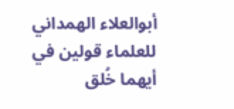أبوالعلاء الهمداني للعلماء قولين في أيهما خُلق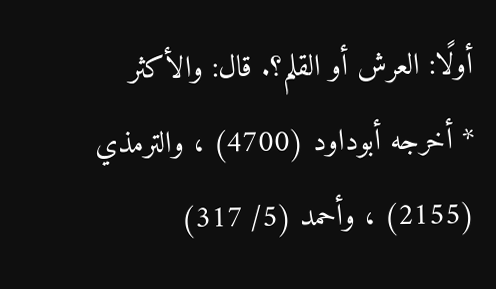أولًا: العرش أو القلم؟. قال: والأكثر
* أخرجه أبوداود (4700) ، والترمذي (2155) ، وأحمد (5/ 317)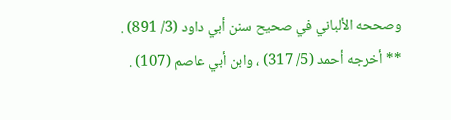وصححه الألباني في صحيح سنن أبي داود (3/ 891) .
** أخرجه أحمد (5/ 317) ، وابن أبي عاصم (107) .